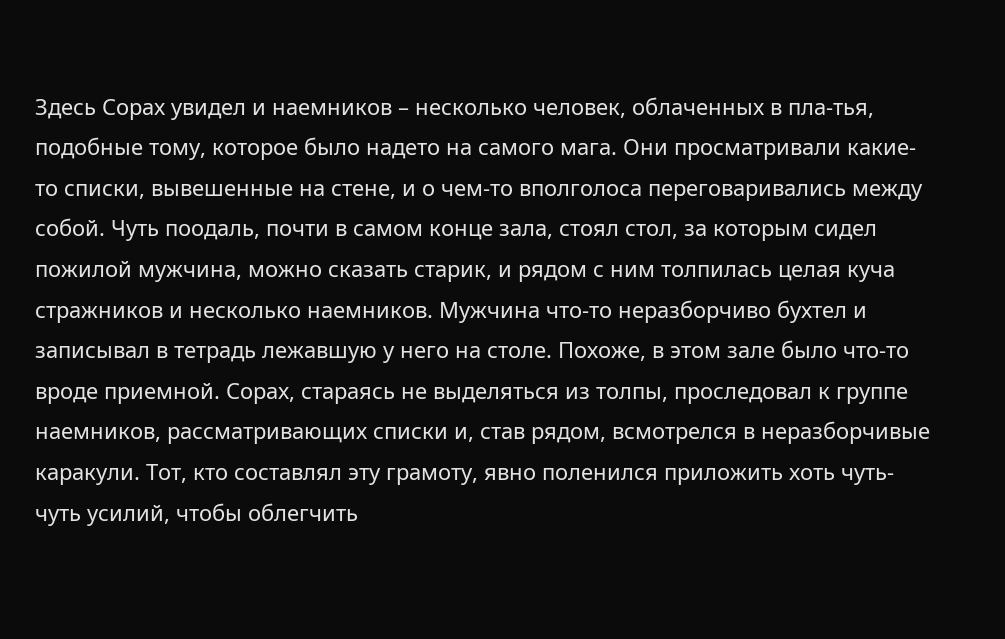Здесь Сорах увидел и наемников – несколько человек, облаченных в пла-тья, подобные тому, которое было надето на самого мага. Они просматривали какие-то списки, вывешенные на стене, и о чем-то вполголоса переговаривались между собой. Чуть поодаль, почти в самом конце зала, стоял стол, за которым сидел пожилой мужчина, можно сказать старик, и рядом с ним толпилась целая куча стражников и несколько наемников. Мужчина что-то неразборчиво бухтел и записывал в тетрадь лежавшую у него на столе. Похоже, в этом зале было что-то вроде приемной. Сорах, стараясь не выделяться из толпы, проследовал к группе наемников, рассматривающих списки и, став рядом, всмотрелся в неразборчивые каракули. Тот, кто составлял эту грамоту, явно поленился приложить хоть чуть-чуть усилий, чтобы облегчить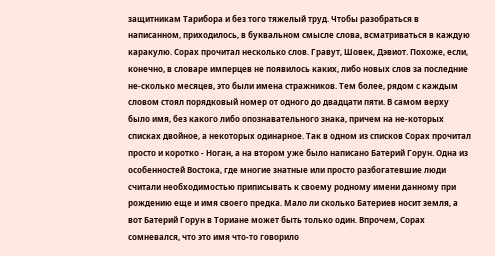защитникам Тарибора и без того тяжелый труд. Чтобы разобраться в написанном, приходилось, в буквальном смысле слова, всматриваться в каждую каракулю. Сорах прочитал несколько слов. Гравут, Шовек, Дэвиот. Похоже, если, конечно, в словаре имперцев не появилось каких, либо новых слов за последние не-сколько месяцев, это были имена стражников. Тем более, рядом с каждым словом стоял порядковый номер от одного до двадцати пяти. В самом верху было имя, без какого либо опознавательного знака, причем на не-которых списках двойное, а некоторых одинарное. Так в одном из списков Сорах прочитал просто и коротко - Ноган, а на втором уже было написано Батерий Горун. Одна из особенностей Востока, где многие знатные или просто разбогатевшие люди считали необходимостью приписывать к своему родному имени данному при рождению еще и имя своего предка. Мало ли сколько Батериев носит земля, а вот Батерий Горун в Ториане может быть только один. Впрочем, Сорах сомневался, что это имя что-то говорило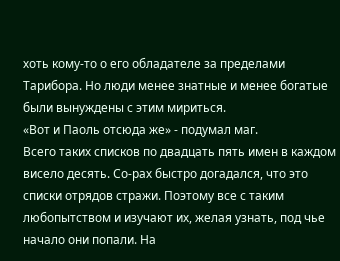хоть кому-то о его обладателе за пределами Тарибора. Но люди менее знатные и менее богатые были вынуждены с этим мириться.
«Вот и Паоль отсюда же» - подумал маг.
Всего таких списков по двадцать пять имен в каждом висело десять. Со-рах быстро догадался, что это списки отрядов стражи. Поэтому все с таким любопытством и изучают их, желая узнать, под чье начало они попали. На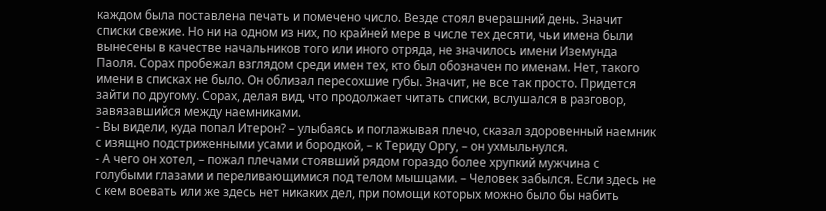каждом была поставлена печать и помечено число. Везде стоял вчерашний день. Значит списки свежие. Но ни на одном из них, по крайней мере в числе тех десяти, чьи имена были вынесены в качестве начальников того или иного отряда, не значилось имени Иземунда Паоля. Сорах пробежал взглядом среди имен тех, кто был обозначен по именам. Нет, такого имени в списках не было. Он облизал пересохшие губы. Значит, не все так просто. Придется зайти по другому. Сорах, делая вид, что продолжает читать списки, вслушался в разговор, завязавшийся между наемниками.
- Вы видели, куда попал Итерон? – улыбаясь и поглажывая плечо, сказал здоровенный наемник с изящно подстриженными усами и бородкой, – к Териду Оргу, – он ухмыльнулся.
- А чего он хотел, – пожал плечами стоявший рядом гораздо более хрупкий мужчина с голубыми глазами и переливающимися под телом мышцами. – Человек забылся. Если здесь не с кем воевать или же здесь нет никаких дел, при помощи которых можно было бы набить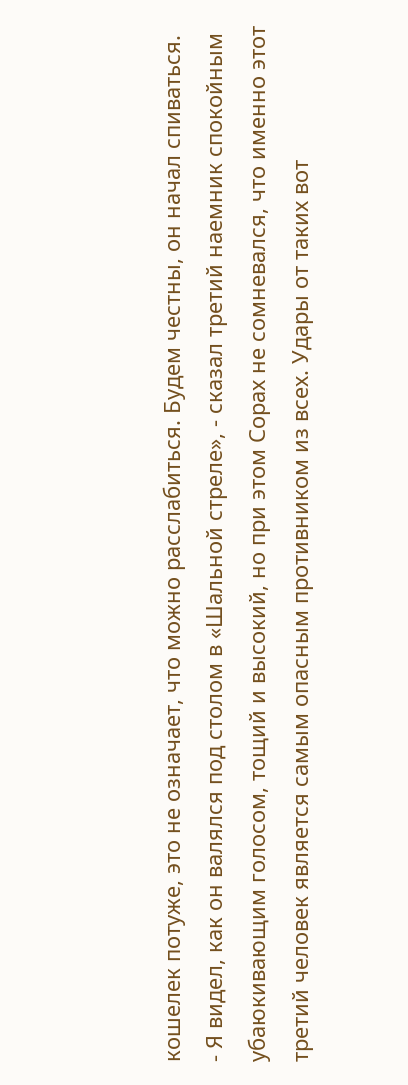кошелек потуже, это не означает, что можно расслабиться. Будем честны, он начал спиваться.
- Я видел, как он валялся под столом в «Шальной стреле», - сказал третий наемник спокойным убаюкивающим голосом, тощий и высокий, но при этом Сорах не сомневался, что именно этот третий человек является самым опасным противником из всех. Удары от таких вот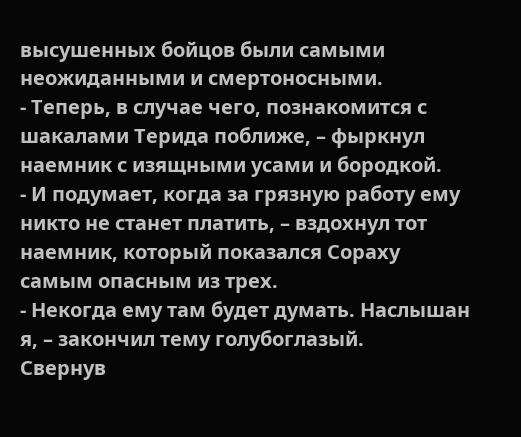высушенных бойцов были самыми неожиданными и смертоносными.
- Теперь, в случае чего, познакомится с шакалами Терида поближе, – фыркнул наемник с изящными усами и бородкой.
- И подумает, когда за грязную работу ему никто не станет платить, – вздохнул тот наемник, который показался Сораху самым опасным из трех.
- Некогда ему там будет думать. Наслышан я, – закончил тему голубоглазый.
Свернув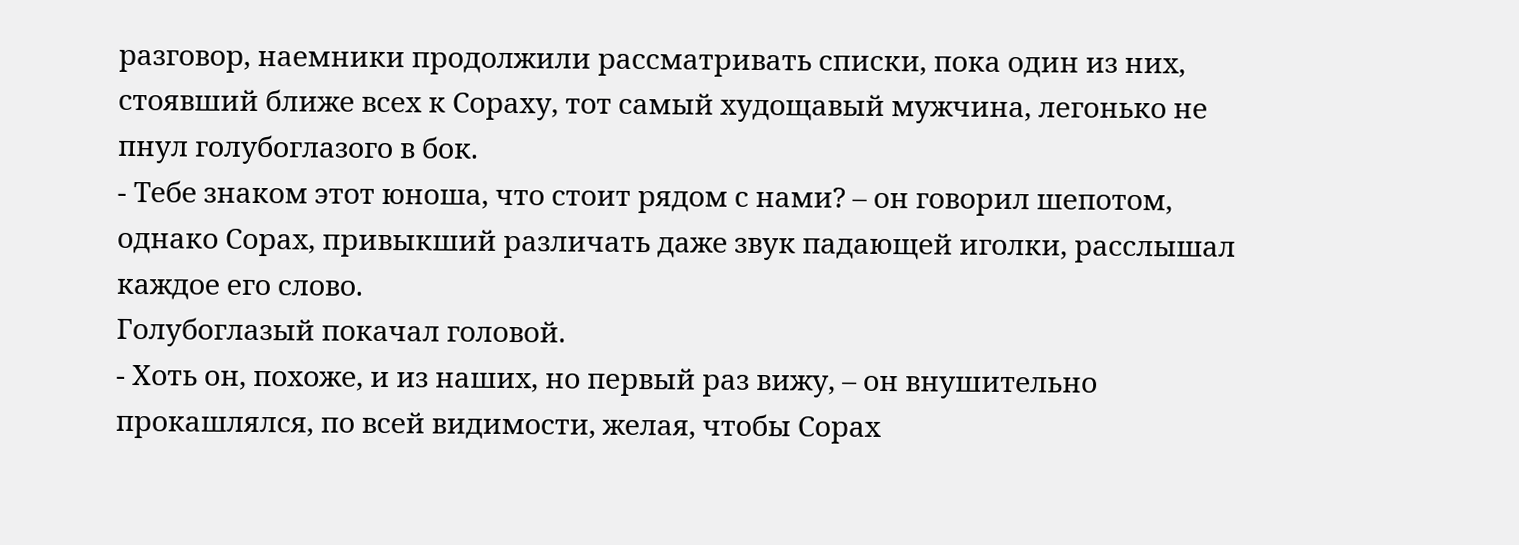разговор, наемники продолжили рассматривать списки, пока один из них, стоявший ближе всех к Сораху, тот самый худощавый мужчина, легонько не пнул голубоглазого в бок.
- Тебе знаком этот юноша, что стоит рядом с нами? – он говорил шепотом, однако Сорах, привыкший различать даже звук падающей иголки, расслышал каждое его слово.
Голубоглазый покачал головой.
- Хоть он, похоже, и из наших, но первый раз вижу, – он внушительно прокашлялся, по всей видимости, желая, чтобы Сорах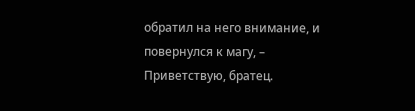обратил на него внимание, и повернулся к магу, – Приветствую, братец.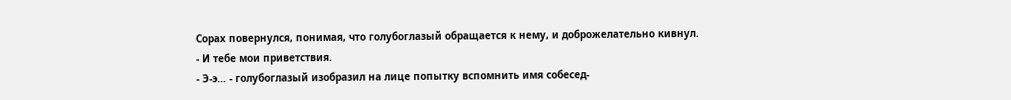Сорах повернулся, понимая, что голубоглазый обращается к нему, и доброжелательно кивнул.
- И тебе мои приветствия.
- Э-э… - голубоглазый изобразил на лице попытку вспомнить имя собесед-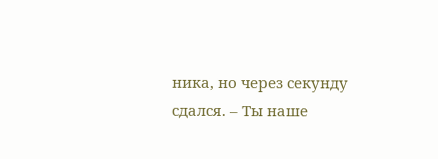ника, но через секунду сдался. – Ты наше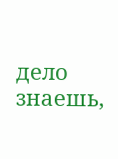дело знаешь,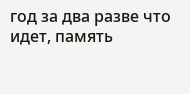год за два разве что идет, память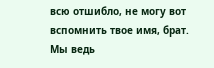всю отшибло, не могу вот вспомнить твое имя, брат. Мы ведь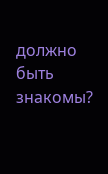должно быть знакомы?